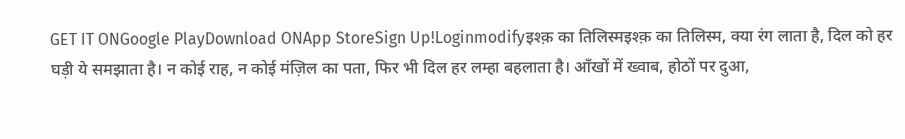GET IT ONGoogle PlayDownload ONApp StoreSign Up!Loginmodifyइश्क़ का तिलिस्मइश्क़ का तिलिस्म, क्या रंग लाता है, दिल को हर घड़ी ये समझाता है। न कोई राह, न कोई मंज़िल का पता, फिर भी दिल हर लम्हा बहलाता है। आँखों में ख्वाब, होठों पर दुआ,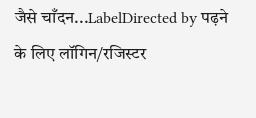जैसे चाँदन...LabelDirected by पढ़ने के लिए लॉगिन/रजिस्टर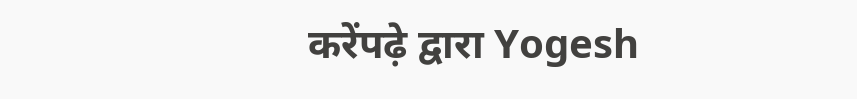करेंपढ़े द्वारा Yogesh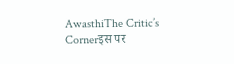AwasthiThe Critic’s Cornerइस पर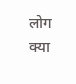लोग क्या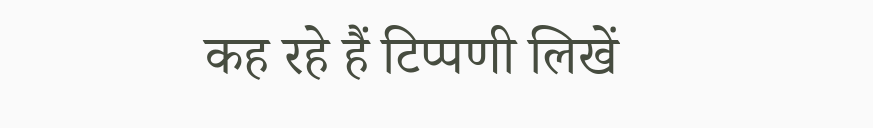कह रहे हैं टिप्पणी लिखें